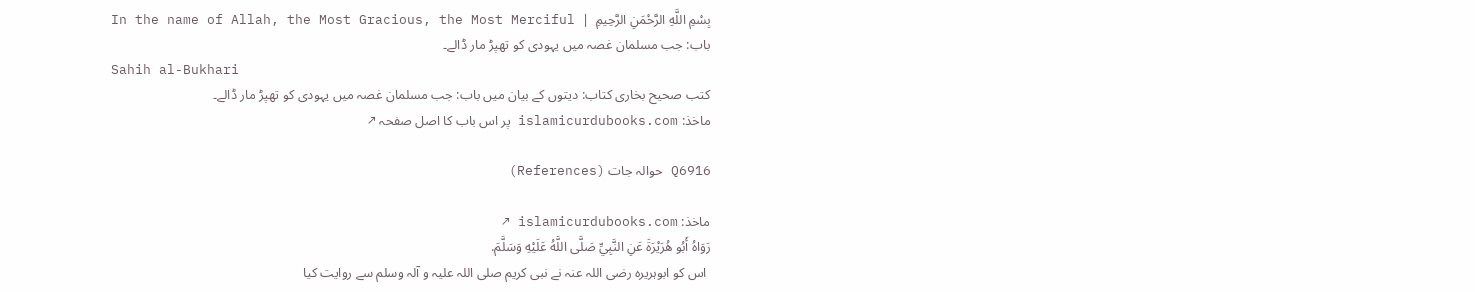بِسْمِ اللَّهِ الرَّحْمَنِ الرَّحِيمِ  |  In the name of Allah, the Most Gracious, the Most Merciful
باب: جب مسلمان غصہ میں یہودی کو تھپڑ مار ڈالے۔
Sahih al-Bukhari
کتب صحیح بخاری کتاب: دیتوں کے بیان میں باب: جب مسلمان غصہ میں یہودی کو تھپڑ مار ڈالے۔
ماخذ: islamicurdubooks.com پر اس باب کا اصل صفحہ ↗

Q6916 حوالہ جات (References)

ماخذ: islamicurdubooks.com ↗
رَوَاهُ أَبُو هُرَيْرَةَ عَنِ النَّبِيِّ صَلَّى اللَّهُ عَلَيْهِ وَسَلَّمَ.
 اس کو ابوہریرہ رضی اللہ عنہ نے نبی کریم صلی اللہ علیہ و آلہ وسلم سے روایت کیا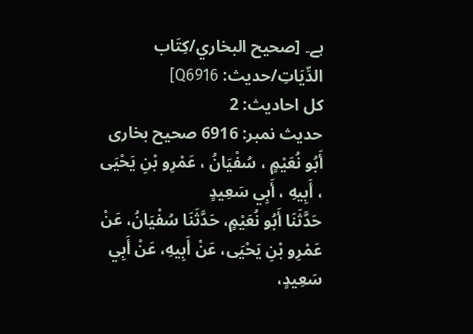ہے۔ [صحيح البخاري/كِتَاب الدِّيَاتِ/حدیث: Q6916]
کل احادیث: 2
حدیث نمبر: 6916 صحیح بخاری
أَبُو نُعَيْمٍ ، سُفْيَانُ ، عَمْرِو بْنِ يَحْيَى ، أَبِيهِ ، أَبِي سَعِيدٍ
حَدَّثَنَا أَبُو نُعَيْمٍ، حَدَّثَنَا سُفْيَانُ، عَنْ عَمْرِو بْنِ يَحْيَى، عَنْ أَبِيهِ، عَنْ أَبِي سَعِيدٍ،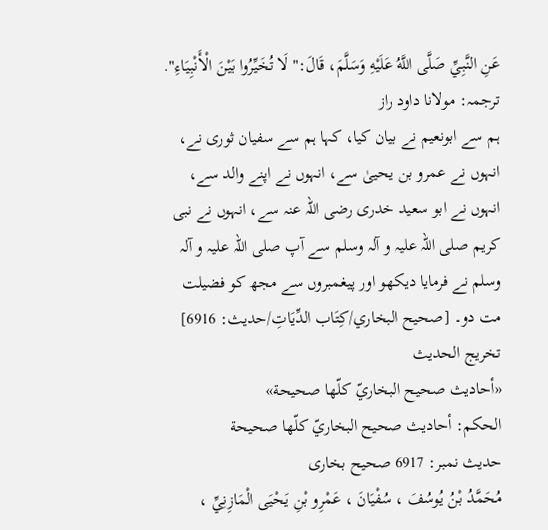عَنِ النَّبِيِّ صَلَّى اللَّهُ عَلَيْهِ وَسَلَّمَ، قَالَ:" لَا تُخَيِّرُوا بَيْنَ الْأَنْبِيَاءِ".
ترجمہ: مولانا داود راز
ہم سے ابونعیم نے بیان کیا، کہا ہم سے سفیان ثوری نے، انہوں نے عمرو بن یحییٰ سے، انہوں نے اپنے والد سے، انہوں نے ابو سعید خدری رضی اللہ عنہ سے، انہوں نے نبی کریم صلی اللہ علیہ و آلہ وسلم سے آپ صلی اللہ علیہ و آلہ وسلم نے فرمایا دیکھو اور پیغمبروں سے مجھ کو فضیلت مت دو۔ [صحيح البخاري/كِتَاب الدِّيَاتِ/حدیث: 6916]
تخریج الحدیث
«أحاديث صحيح البخاريّ كلّها صحيحة»
الحكم: أحاديث صحيح البخاريّ كلّها صحيحة
حدیث نمبر: 6917 صحیح بخاری
مُحَمَّدُ بْنُ يُوسُفَ ، سُفْيَانَ ، عَمْرِو بْنِ يَحْيَى الْمَازِنِيِّ ،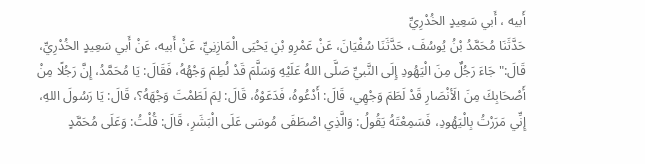أَبيه ، أَبي سَعِيدٍ الخُدْرِيِّ
حَدَّثَنَا مُحَمَّدُ بْنُ يُوسُفَ، حَدَّثَنَا سُفْيَانَ، عَنْ عَمْرِو بْنِ يَحْيَى الْمَازِنِيِّ، عَنْ أَبيه، عَنْ أَبي سَعِيدٍ الخُدْرِيِّ، قَالَ:" جَاءَ رَجُلٌ مِنَ الْيَهُودِ إِلَى النَّبيِّ صَلَّى اللهُ عَلَيْهِ وَسَلَّمَ قَدْ لُطِمَ وَجْهُهُ، فَقَالَ: يَا مُحَمَّدُ، إِنَّ رَجُلًا مِنْ أَصْحَابِكَ مِنَ الَأنْصَارِ قَدْ لَطَمَ وَجْهِي، قَالَ: أَدْعُوهُ، فَدَعَوْهُ، قَالَ: لِمَ لَطَمْتَ وَجْهَهُ؟، قَالَ: يَا رَسُولَ اللهِ، إِنِّي مَرَرْتُ بِالْيَهُودِ، فَسَمِعْتَهُ يَقُولُ: وَالَّذِي اصْطَفَى مُوسَى عَلَى الْبَشَرِ، قَالَ: قُلْتُ: وَعَلَى مُحَمَّدٍ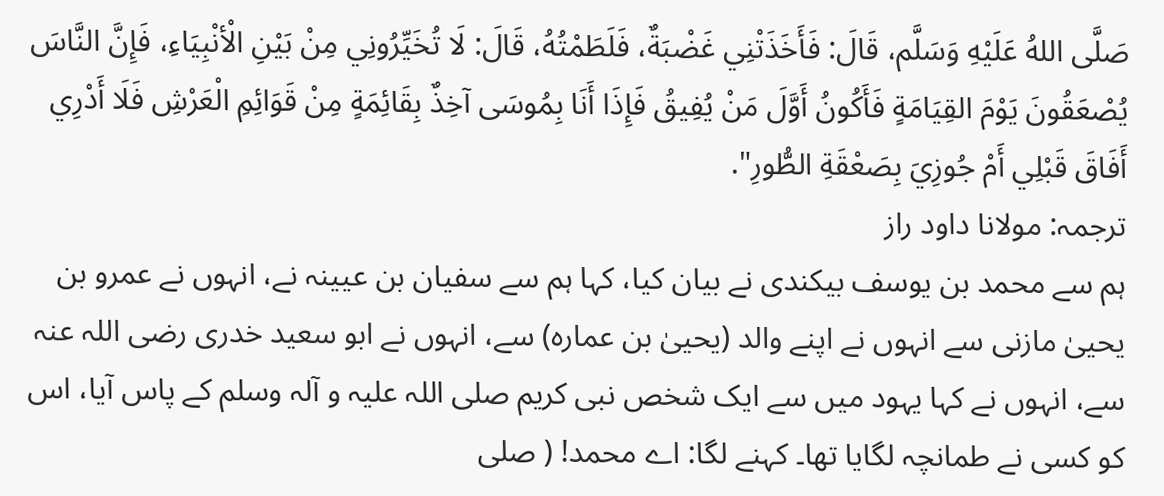صَلَّى اللهُ عَلَيْهِ وَسَلَّم، قَالَ: فَأَخَذَتْنِي غَضْبَةٌ، فَلَطَمْتُهُ، قَالَ: لَا تُخَيِّرُونِي مِنْ بَيْنِ الْأنْبِيَاءِ، فَإِنَّ النَّاسَ يُصْعَقُونَ يَوْمَ القِيَامَةٍ فَأَكُونُ أَوَّلَ مَنْ يُفِيقُ فَإِذَا أَنَا بِمُوسَى آخِذٌ بِقَائِمَةٍ مِنْ قَوَائِمِ الْعَرْشِ فَلَا أَدْرِي أَفَاقَ قَبْلِي أَمْ جُوزِيَ بِصَعْقَةِ الطُّورِ".
ترجمہ: مولانا داود راز
ہم سے محمد بن یوسف بیکندی نے بیان کیا، کہا ہم سے سفیان بن عیینہ نے، انہوں نے عمرو بن یحییٰ مازنی سے انہوں نے اپنے والد (یحییٰ بن عمارہ) سے، انہوں نے ابو سعید خدری رضی اللہ عنہ سے، انہوں نے کہا یہود میں سے ایک شخص نبی کریم صلی اللہ علیہ و آلہ وسلم کے پاس آیا، اس کو کسی نے طمانچہ لگایا تھا۔ کہنے لگا: اے محمد! ( صلی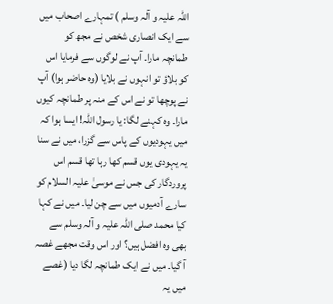اللہ علیہ و آلہ وسلم ) تمہارے اصحاب میں سے ایک انصاری شخص نے مجھ کو طمانچہ مارا۔ آپ نے لوگوں سے فرمایا اس کو بلاؤ تو انہوں نے بلایا (وہ حاضر ہوا) آپ نے پوچھا تو نے اس کے منہ پر طمانچہ کیوں مارا۔ وہ کہنے لگا: یا رسول اللہ! ایسا ہوا کہ میں یہودیوں کے پاس سے گزرا، میں نے سنا یہ یہودی یوں قسم کھا رہا تھا قسم اس پروردگار کی جس نے موسیٰ علیہ السلام کو سارے آدمیوں میں سے چن لیا۔ میں نے کہا کیا محمد صلی اللہ علیہ و آلہ وسلم سے بھی وہ افضل ہیں؟ اور اس وقت مجھے غصہ آ گیا۔ میں نے ایک طمانچہ لگا دیا (غصے میں یہ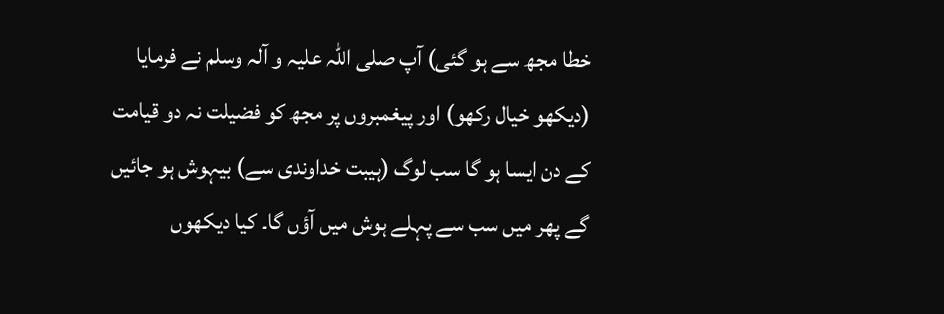خطا مجھ سے ہو گئی) آپ صلی اللہ علیہ و آلہ وسلم نے فرمایا (دیکھو خیال رکھو) اور پیغمبروں پر مجھ کو فضیلت نہ دو قیامت کے دن ایسا ہو گا سب لوگ (ہیبت خداوندی سے) بیہوش ہو جائیں گے پھر میں سب سے پہلے ہوش میں آؤں گا۔ کیا دیکھوں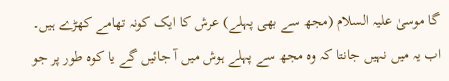گا موسیٰ علیہ السلام (مجھ سے بھی پہلے) عرش کا ایک کونہ تھامے کھڑے ہیں۔ اب یہ میں نہیں جانتا کہ وہ مجھ سے پہلے ہوش میں آ جائیں گے یا کوہ طور پر جو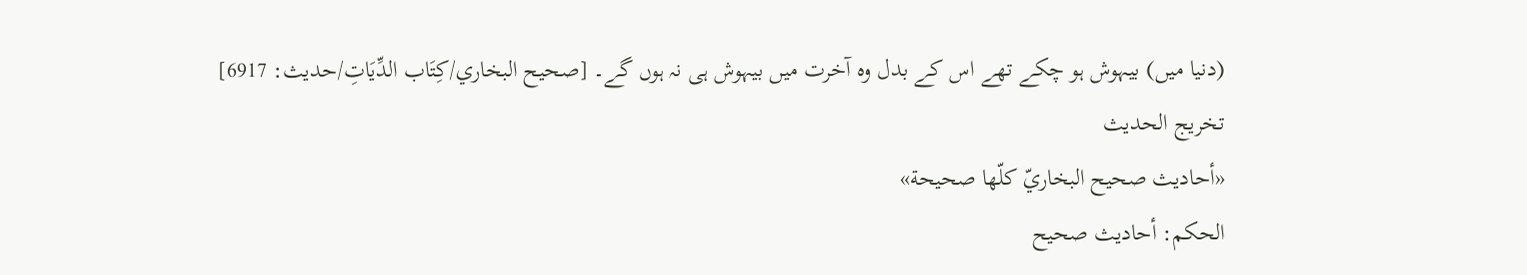(دنیا میں) بیہوش ہو چکے تھے اس کے بدل وہ آخرت میں بیہوش ہی نہ ہوں گے۔ [صحيح البخاري/كِتَاب الدِّيَاتِ/حدیث: 6917]
تخریج الحدیث
«أحاديث صحيح البخاريّ كلّها صحيحة»
الحكم: أحاديث صحيح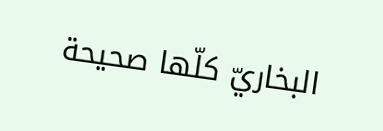البخاريّ كلّها صحيحة